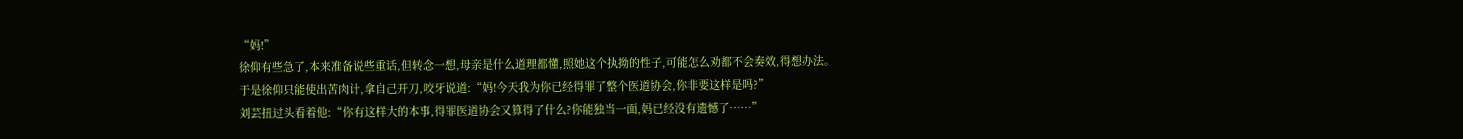“妈!”
徐仰有些急了,本来准备说些重话,但转念一想,母亲是什么道理都懂,照她这个执拗的性子,可能怎么劝都不会奏效,得想办法。
于是徐仰只能使出苦肉计,拿自己开刀,咬牙说道:“妈!今天我为你已经得罪了整个医道协会,你非要这样是吗?”
刘芸扭过头看着他:“你有这样大的本事,得罪医道协会又算得了什么?你能独当一面,妈已经没有遗憾了……”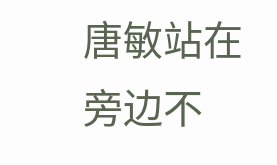唐敏站在旁边不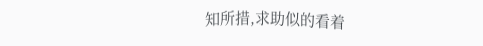知所措,求助似的看着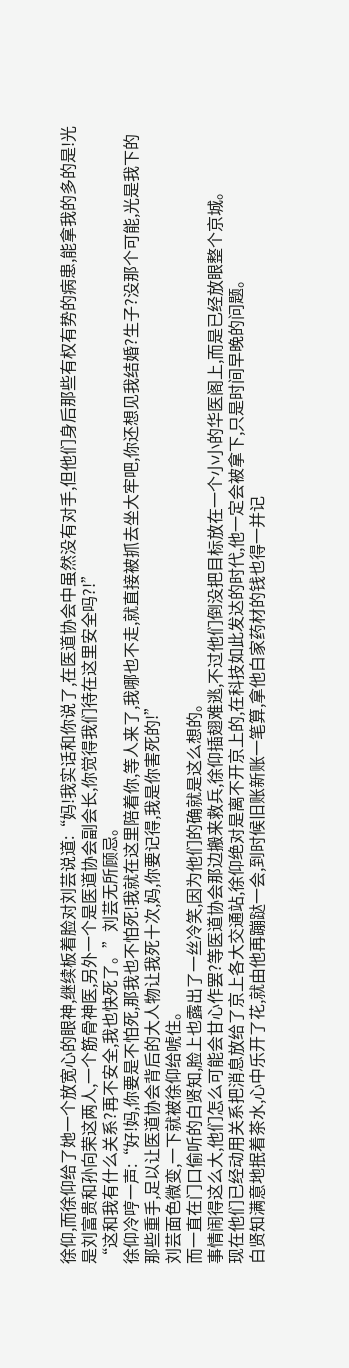徐仰,而徐仰给了她一个放宽心的眼神,继续板着脸对刘芸说道:“妈!我实话和你说了,在医道协会中虽然没有对手,但他们身后那些有权有势的病患,能拿我的多的是!光是刘富贵和孙向荣这两人,一个筋骨神医,另外一个是医道协会副会长,你觉得我们待在这里安全吗?!”
“这和我有什么关系?再不安全,我也快死了。”刘芸无所顾忌。
徐仰冷哼一声:“好!妈,你要是不怕死,那我也不怕死!我就在这里陪着你,等人来了,我哪也不走,就直接被抓去坐大牢吧,你还想见我结婚?生子?没那个可能,光是我下的那些重手,足以让医道协会背后的大人物让我死十次,妈,你要记得,我是你害死的!”
刘芸面色微变,一下就被徐仰给唬住。
而一直在门口偷听的白贤知,脸上也露出了一丝冷笑,因为他们的确就是这么想的。
事情闹得这么大,他们怎么可能会甘心作罢?等医道协会那边搬来救兵,徐仰插翅难逃,不过他们倒没把目标放在一个小小的华医阁上,而是已经放眼整个京城。
现在他们已经动用关系把消息放给了京上各大交通站,徐仰绝对是离不开京上的,在科技如此发达的时代,他一定会被拿下,只是时间早晚的问题。
白贤知满意地抿着茶水,心中乐开了花,就由他再蹦跶一会,到时候旧账新账一笔算,拿他白家药材的钱也得一并记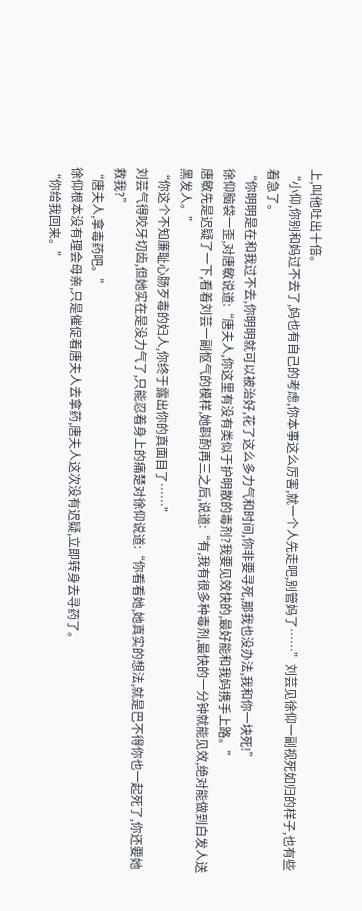上,叫他吐出十倍。
“小仰,你别和妈过不去了,妈也有自己的考虑,你本事这么厉害,就一个人先走吧,别管妈了……”刘芸见徐仰一副视死如归的样子,也有些着急了。
“你明明是在和我过不去,你明明就可以被治好,花了这么多力气和时间,你非要寻死,那我也没办法,我和你一块死!”
徐仰脑袋一歪,对唐敏说道:“唐夫人,你这里有没有类似于护明散的毒剂?我要见效快的,最好能和我妈携手上路。”
唐敏先是迟疑了一下,看着刘芸一副怄气的模样,她斟酌再三之后,说道:“有,我有很多种毒剂,最快的一分钟就能见效,绝对能做到白发人送黑发人。”
“你这个不知廉耻心肠歹毒的妇人,你终于露出你的真面目了……”
刘芸气得咬牙切齿,但她实在是没力气了,只能忍着身上的痛楚对徐仰说道:“你看看她,她真实的想法,就是巴不得你也一起死了,你还要她救我?”
“唐夫人,拿毒药吧。”
徐仰根本没有理会母亲,只是催促着唐夫人去拿药,唐夫人这次没有迟疑,立即转身去寻药了。
“你给我回来。”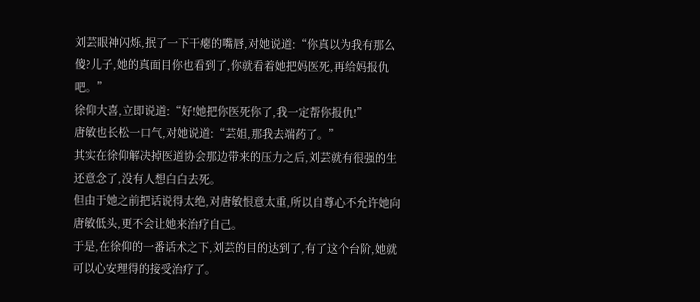刘芸眼神闪烁,抿了一下干瘪的嘴唇,对她说道:“你真以为我有那么傻?儿子,她的真面目你也看到了,你就看着她把妈医死,再给妈报仇吧。”
徐仰大喜,立即说道:“好!她把你医死你了,我一定帮你报仇!”
唐敏也长松一口气,对她说道:“芸姐,那我去端药了。”
其实在徐仰解决掉医道协会那边带来的压力之后,刘芸就有很强的生还意念了,没有人想白白去死。
但由于她之前把话说得太绝,对唐敏恨意太重,所以自尊心不允许她向唐敏低头,更不会让她来治疗自己。
于是,在徐仰的一番话术之下,刘芸的目的达到了,有了这个台阶,她就可以心安理得的接受治疗了。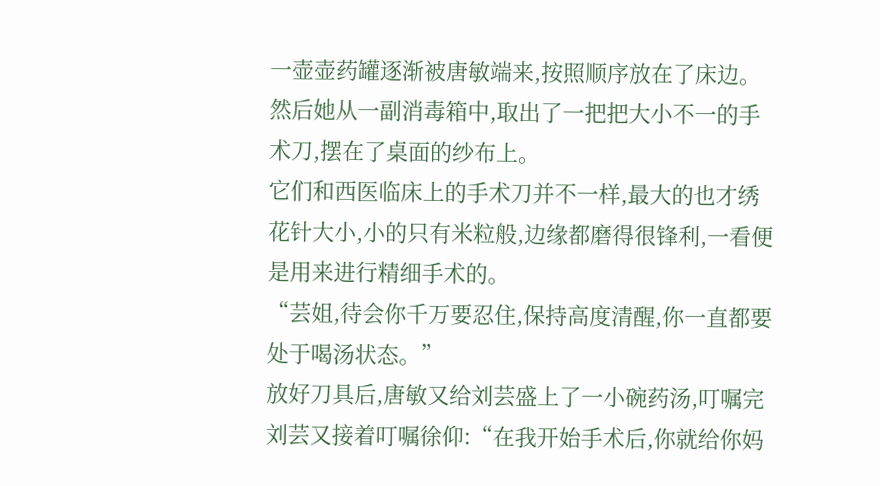一壶壶药罐逐渐被唐敏端来,按照顺序放在了床边。
然后她从一副消毒箱中,取出了一把把大小不一的手术刀,摆在了桌面的纱布上。
它们和西医临床上的手术刀并不一样,最大的也才绣花针大小,小的只有米粒般,边缘都磨得很锋利,一看便是用来进行精细手术的。
“芸姐,待会你千万要忍住,保持高度清醒,你一直都要处于喝汤状态。”
放好刀具后,唐敏又给刘芸盛上了一小碗药汤,叮嘱完刘芸又接着叮嘱徐仰:“在我开始手术后,你就给你妈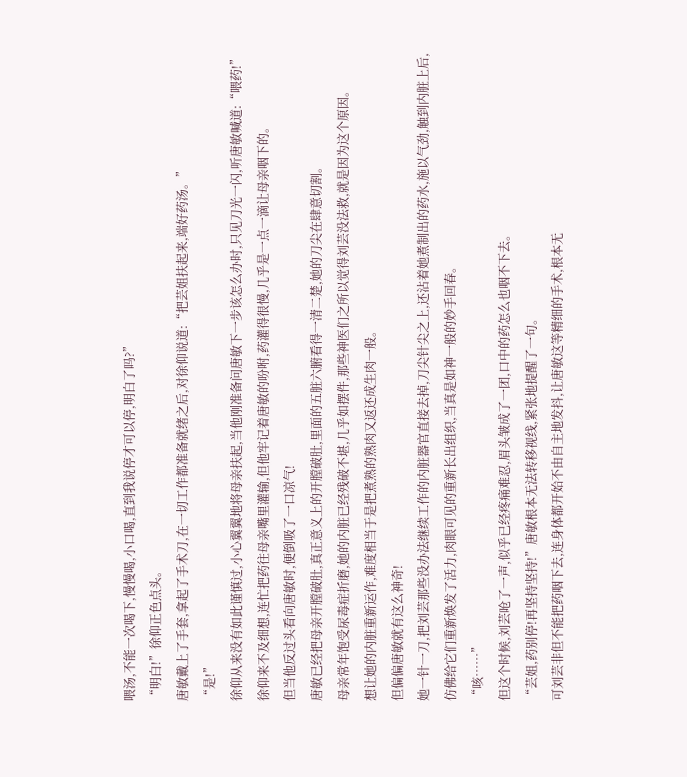喂汤,不能一次喝下,慢慢喝,小口喝,直到我说停才可以停,明白了吗?”
“明白!”徐仰正色点头。
唐敏戴上了手套,拿起了手术刀,在一切工作都准备就绪之后,对徐仰说道:“把芸姐扶起来,端好药汤。”
“是!”
徐仰从来没有如此谨慎过,小心翼翼地将母亲扶起,当他刚准备问唐敏下一步该怎么办时,只见刀光一闪,听唐敏喊道:“喂药!”
徐仰来不及细想,连忙把药往母亲嘴里灌输,但他牢记着唐敏的吩咐,药灌得很慢,几乎是一点一滴让母亲咽下的。
但当他反过头看向唐敏时,便倒吸了一口凉气!
唐敏已经把母亲开膛破肚,真正意义上的开膛破肚,里面的五脏六腑看得一清二楚,她的刀尖在肆意切割。
母亲常年饱受尿毒症折磨,她的内脏已经残破不堪,几乎如摆件,那些神医们之所以觉得刘芸没法救,就是因为这个原因。
想让她的内脏重新运作,难度相当于是把煮熟的熟肉又返还成生肉一般。
但偏偏唐敏就有这么神奇!
她一针一刀,把刘芸那些没办法继续工作的内脏器官直接去掉,刀尖针尖之上,还沾着她煮制出的药水,施以气劲,触到内脏上后,仿佛给它们重新焕发了活力,肉眼可见的重新长出组织,当真是如神一般的妙手回春。
“咳……”
但这个时候,刘芸呛了一声,似乎已经疼痛难忍,眉头皱成了一团,口中的药怎么也咽不下去。
“芸姐,药别停!再坚持坚持!”唐敏根本无法转移视线,紧张地提醒了一句。
可刘芸非但不能把药咽下去,连身体都开始不由自主地发抖,让唐敏这等精细的手术,根本无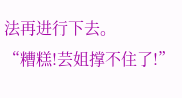法再进行下去。
“糟糕!芸姐撑不住了!”